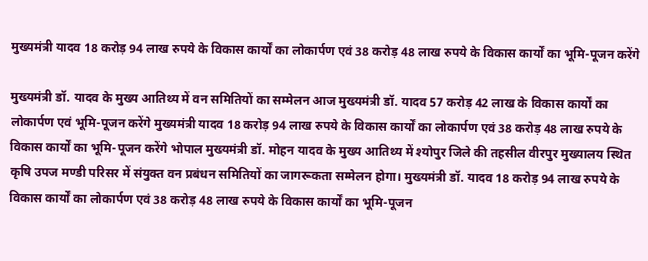मुख्यमंत्री यादव 18 करोड़ 94 लाख रुपये के विकास कार्यों का लोकार्पण एवं 38 करोड़ 48 लाख रुपये के विकास कार्यों का भूमि-पूजन करेंगे

मुख्यमंत्री डॉ. यादव के मुख्य आतिथ्य में वन समितियों का सम्मेलन आज मुख्यमंत्री डॉ. यादव 57 करोड़ 42 लाख के विकास कार्यों का लोकार्पण एवं भूमि-पूजन करेंगे मुख्यमंत्री यादव 18 करोड़ 94 लाख रुपये के विकास कार्यों का लोकार्पण एवं 38 करोड़ 48 लाख रुपये के विकास कार्यों का भूमि-पूजन करेंगे भोपाल मुख्यमंत्री डॉ. मोहन यादव के मुख्य आतिथ्य में श्योपुर जिले की तहसील वीरपुर मुख्यालय स्थित कृषि उपज मण्डी परिसर में संयुक्त वन प्रबंधन समितियों का जागरूकता सम्मेलन होगा। मुख्यमंत्री डॉ. यादव 18 करोड़ 94 लाख रुपये के विकास कार्यों का लोकार्पण एवं 38 करोड़ 48 लाख रुपये के विकास कार्यों का भूमि-पूजन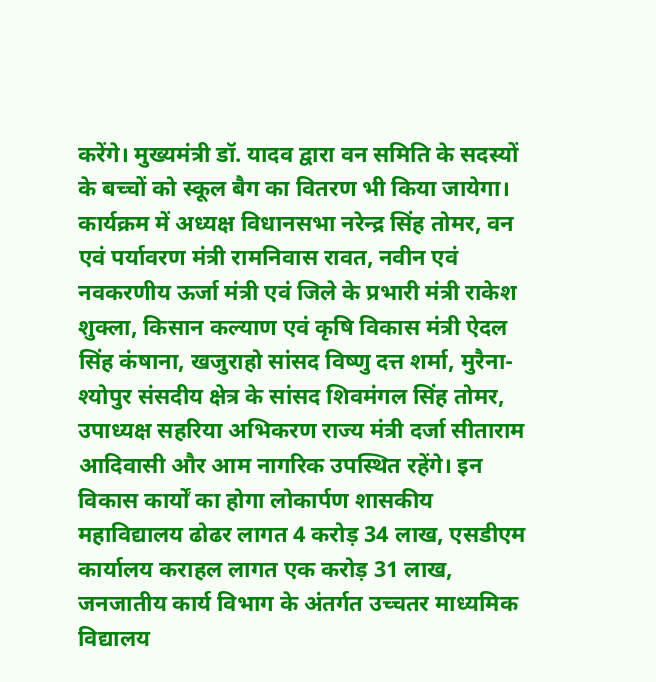करेंगे। मुख्यमंत्री डॉ. यादव द्वारा वन समिति के सदस्यों के बच्चों को स्कूल बैग का वितरण भी किया जायेगा। कार्यक्रम में अध्यक्ष विधानसभा नरेन्द्र सिंह तोमर, वन एवं पर्यावरण मंत्री रामनिवास रावत, नवीन एवं नवकरणीय ऊर्जा मंत्री एवं जिले के प्रभारी मंत्री राकेश शुक्ला, किसान कल्याण एवं कृषि विकास मंत्री ऐदल सिंह कंषाना, खजुराहो सांसद विष्णु दत्त शर्मा, मुरैना-श्योपुर संसदीय क्षेत्र के सांसद शिवमंगल सिंह तोमर, उपाध्यक्ष सहरिया अभिकरण राज्य मंत्री दर्जा सीताराम आदिवासी और आम नागरिक उपस्थित रहेंगे। इन विकास कार्यों का होगा लोकार्पण शासकीय महाविद्यालय ढोढर लागत 4 करोड़ 34 लाख, एसडीएम कार्यालय कराहल लागत एक करोड़ 31 लाख, जनजातीय कार्य विभाग के अंतर्गत उच्चतर माध्यमिक विद्यालय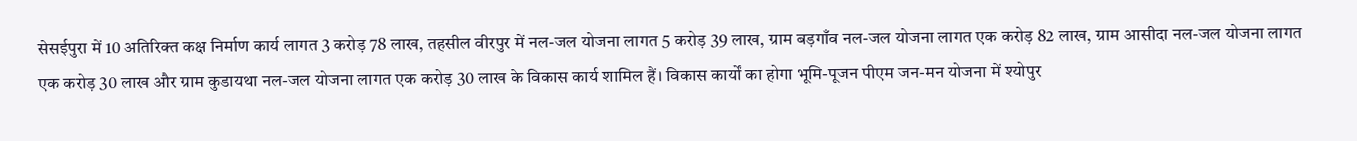सेसईपुरा में 10 अतिरिक्त कक्ष निर्माण कार्य लागत 3 करोड़ 78 लाख, तहसील वीरपुर में नल-जल योजना लागत 5 करोड़ 39 लाख, ग्राम बड़गाँव नल-जल योजना लागत एक करोड़ 82 लाख, ग्राम आसीदा नल-जल योजना लागत एक करोड़ 30 लाख और ग्राम कुडायथा नल-जल योजना लागत एक करोड़ 30 लाख के विकास कार्य शामिल हैं। विकास कार्यों का होगा भूमि-पूजन पीएम जन-मन योजना में श्योपुर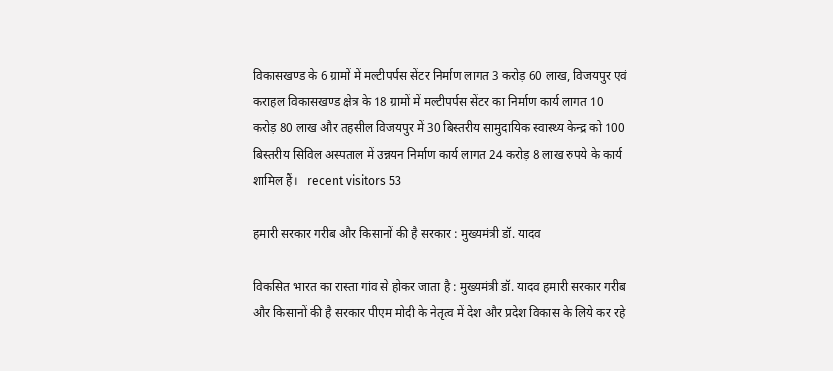विकासखण्ड के 6 ग्रामों में मल्टीपर्पस सेंटर निर्माण लागत 3 करोड़ 60 लाख, विजयपुर एवं कराहल विकासखण्ड क्षेत्र के 18 ग्रामों में मल्टीपर्पस सेंटर का निर्माण कार्य लागत 10 करोड़ 80 लाख और तहसील विजयपुर में 30 बिस्तरीय सामुदायिक स्वास्थ्य केन्द्र को 100 बिस्तरीय सिविल अस्पताल में उन्नयन निर्माण कार्य लागत 24 करोड़ 8 लाख रुपये के कार्य शामिल हैं।   recent visitors 53

हमारी सरकार गरीब और किसानों की है सरकार : मुख्यमंत्री डॉ. यादव

विकसित भारत का रास्ता गांव से होकर जाता है : मुख्यमंत्री डॉ. यादव हमारी सरकार गरीब और किसानों की है सरकार पीएम मोदी के नेतृत्व में देश और प्रदेश विकास के लिये कर रहे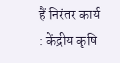हैं निरंतर कार्य : केंद्रीय कृषि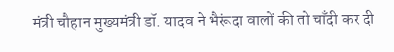मंत्री चौहान मुख्यमंत्री डॉ. यादव ने भैरूंदा वालों की तो चाँदी कर दी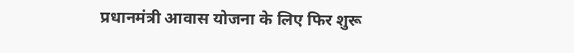प्रधानमंत्री आवास योजना के लिए फिर शुरू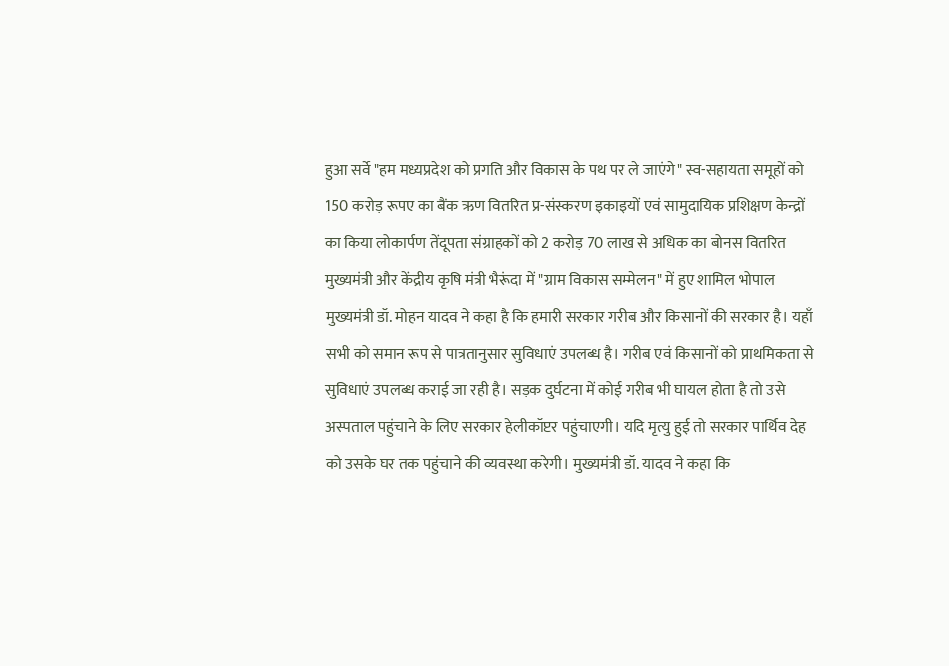हुआ सर्वे "हम मध्यप्रदेश को प्रगति और विकास के पथ पर ले जाएंगे" स्व-सहायता समूहों को 150 करोड़ रूपए का बैंक ऋण वितरित प्र-संस्करण इकाइयों एवं सामुदायिक प्रशिक्षण केन्द्रों का किया लोकार्पण तेंदूपता संग्राहकों को 2 करोड़ 70 लाख से अधिक का बोनस वितरित मुख्यमंत्री और केंद्रीय कृषि मंत्री भैरूंदा में "ग्राम विकास सम्मेलन" में हुए शामिल भोपाल मुख्यमंत्री डॉ. मोहन यादव ने कहा है कि हमारी सरकार गरीब और किसानों की सरकार है। यहाँ सभी को समान रूप से पात्रतानुसार सुविधाएं उपलब्ध है। गरीब एवं किसानों को प्राथमिकता से सुविधाएं उपलब्ध कराई जा रही है। सड़क दुर्घटना में कोई गरीब भी घायल होता है तो उसे अस्पताल पहुंचाने के लिए सरकार हेलीकॉप्टर पहुंचाएगी। यदि मृत्यु हुई तो सरकार पार्थिव देह को उसके घर तक पहुंचाने की व्यवस्था करेगी। मुख्यमंत्री डॉ. यादव ने कहा कि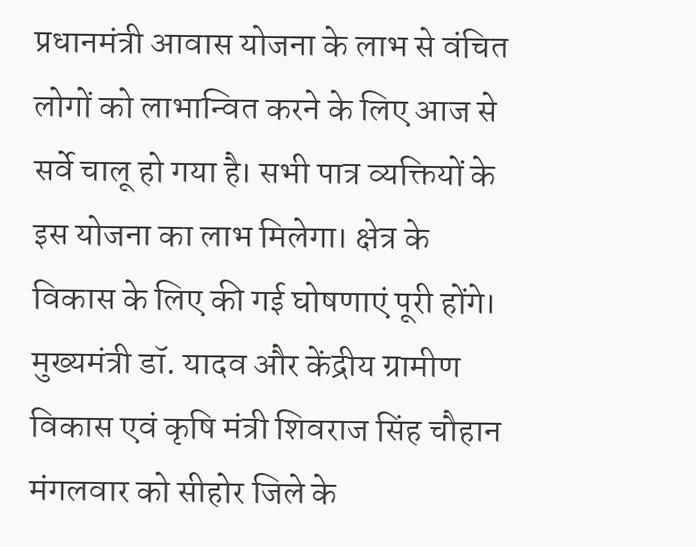प्रधानमंत्री आवास योजना के लाभ से वंचित लोगों को लाभान्वित करने के लिए आज से सर्वे चालू हो गया है। सभी पात्र व्यक्तियों के इस योजना का लाभ मिलेगा। क्षेत्र के विकास के लिए की गई घोषणाएं पूरी होंगे। मुख्यमंत्री डॉ. यादव और केंद्रीय ग्रामीण विकास एवं कृषि मंत्री शिवराज सिंह चौहान मंगलवार को सीहोर जिले के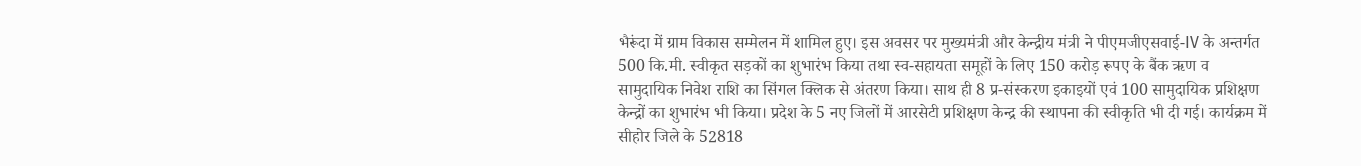भैरूंदा में ग्राम विकास सम्मेलन में शामिल हुए। इस अवसर पर मुख्यमंत्री और केन्द्रीय मंत्री ने पीएमजीएसवाई-IV के अन्तर्गत 500 कि.मी. स्वीकृत सड़कों का शुभारंभ किया तथा स्व-सहायता समूहों के लिए 150 करोड़ रूपए के बैंक ऋण व सामुदायिक निवेश राशि का सिंगल क्लिक से अंतरण किया। साथ ही 8 प्र-संस्करण इकाइयों एवं 100 सामुदायिक प्रशिक्षण केन्द्रों का शुभारंभ भी किया। प्रदेश के 5 नए जिलों में आरसेटी प्रशिक्षण केन्द्र की स्थापना की स्वीकृति भी दी गई। कार्यक्रम में सीहोर जिले के 52818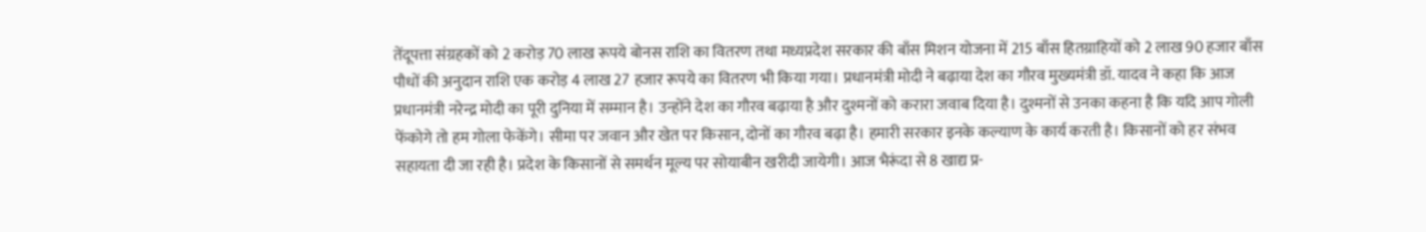तेंदूपत्ता संग्रहकों को 2 करोड़ 70 लाख रूपये बोनस राशि का वितरण तथा मध्यप्रदेश सरकार की बाँस मिशन योजना में 215 बाँस हितग्राहियों को 2 लाख 90 हजार बाँस पौधों की अनुदान राशि एक करोड़ 4 लाख 27 हजार रूपये का वितरण भी किया गया। प्रधानमंत्री मोदी ने बढ़ाया देश का गौरव मुख्यमंत्री डॉ. यादव ने कहा कि आज प्रधानमंत्री नरेन्द्र मोदी का पूरी दुनिया में सम्मान है। उन्होंने देश का गौरव बढ़ाया है और दुश्मनों को करारा जवाब दिया है। दुश्मनों से उनका कहना है कि यदि आप गोली फेंकोगे तो हम गोला फेकेंगे। सीमा पर जवान और खेत पर किसान, दोनों का गौरव बढ़ा है। हमारी सरकार इनके कल्याण के कार्य करती है। किसानों को हर संभव सहायता दी जा रही है। प्रदेश के किसानों से समर्थन मूल्य पर सोयाबीन खरीदी जायेगी। आज भैरूंदा से 8 खाद्य प्र-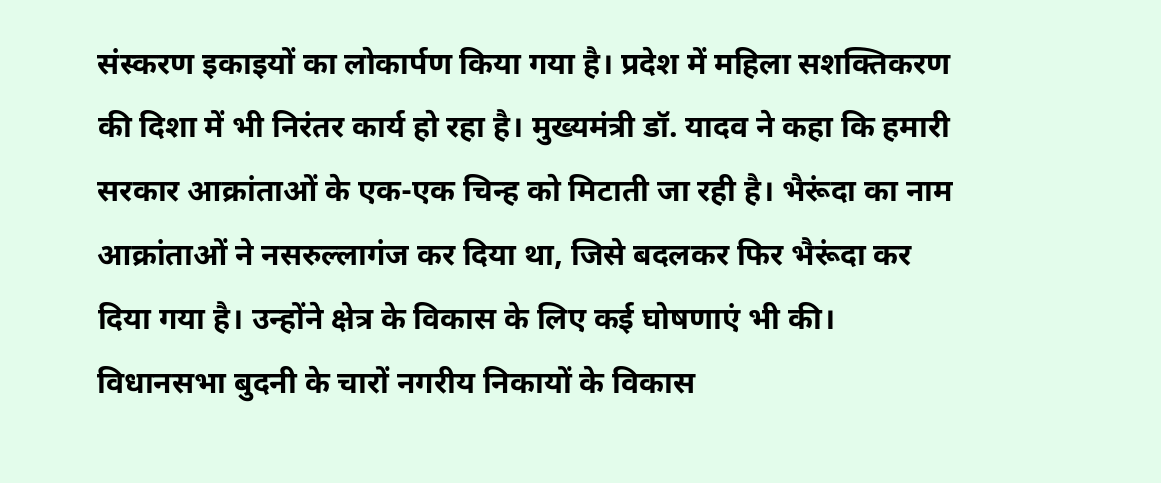संस्करण इकाइयों का लोकार्पण किया गया है। प्रदेश में महिला सशक्तिकरण की दिशा में भी निरंतर कार्य हो रहा है। मुख्यमंत्री डॉ. यादव ने कहा कि हमारी सरकार आक्रांताओं के एक-एक चिन्ह को मिटाती जा रही है। भैरूंदा का नाम आक्रांताओं ने नसरुल्लागंज कर दिया था, जिसे बदलकर फिर भैरूंदा कर दिया गया है। उन्होंने क्षेत्र के विकास के लिए कई घोषणाएं भी की। विधानसभा बुदनी के चारों नगरीय निकायों के विकास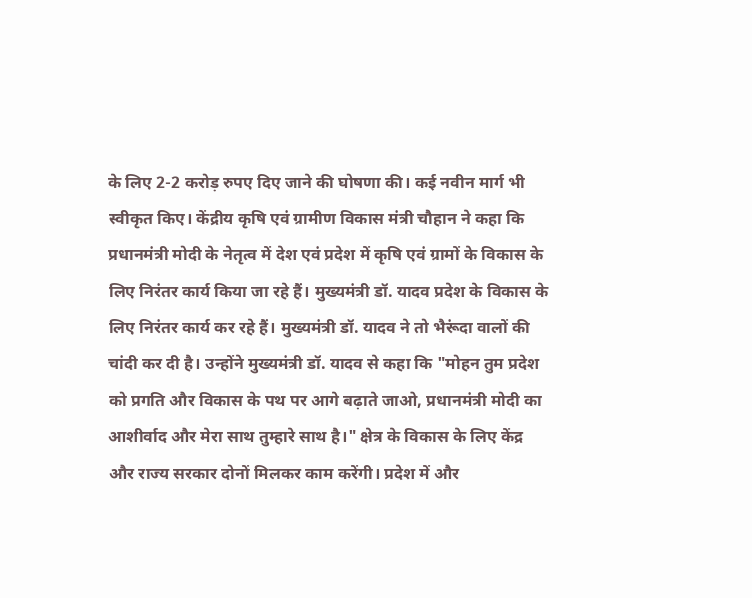के लिए 2-2 करोड़ रुपए दिए जाने की घोषणा की। कई नवीन मार्ग भी स्वीकृत किए। केंद्रीय कृषि एवं ग्रामीण विकास मंत्री चौहान ने कहा कि प्रधानमंत्री मोदी के नेतृत्व में देश एवं प्रदेश में कृषि एवं ग्रामों के विकास के लिए निरंतर कार्य किया जा रहे हैं। मुख्यमंत्री डॉ. यादव प्रदेश के विकास के लिए निरंतर कार्य कर रहे हैं। मुख्यमंत्री डॉ. यादव ने तो भैरूंदा वालों की चांदी कर दी है। उन्होंने मुख्यमंत्री डॉ. यादव से कहा कि "मोहन तुम प्रदेश को प्रगति और विकास के पथ पर आगे बढ़ाते जाओ, प्रधानमंत्री मोदी का आशीर्वाद और मेरा साथ तुम्हारे साथ है।" क्षेत्र के विकास के लिए केंद्र और राज्य सरकार दोनों मिलकर काम करेंगी। प्रदेश में और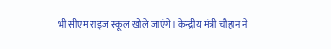भी सीएम राइज स्कूल खोले जाएंगे। केन्द्रीय मंत्री चौहान ने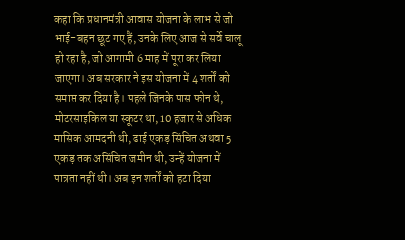कहा कि प्रधानमंत्री आवास योजना के लाभ से जो भाई-बहन छूट गए हैं, उनके लिए आज से सर्वे चालू हो रहा है, जो आगामी 6 माह में पूरा कर लिया जाएगा। अब सरकार ने इस योजना में 4 शर्तों को समाप्त कर दिया है। पहले जिनके पास फोन थे, मोटरसाइकिल या स्कूटर था, 10 हजार से अधिक मासिक आमदनी थी, ढाई एकड़ सिंचित अथवा 5 एकड़ तक असिंचित जमीन थी, उन्हें योजना में पात्रता नहीं थी। अब इन शर्तों को हटा दिया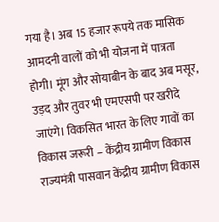गया है। अब 15 हजार रूपये तक मासिक आमदनी वालों को भी योजना में पात्रता होगी। मूंग और सोयाबीन के बाद अब मसूर, उड़द और तुवर भी एमएसपी पर खरीदे जाएंगे। विकसित भारत के लिए गावों का विकास जरूरी – केंद्रीय ग्रामीण विकास राज्यमंत्री पासवान केंद्रीय ग्रामीण विकास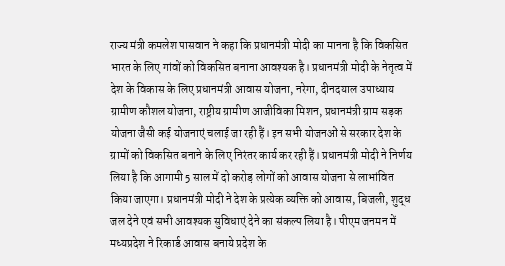राज्य मंत्री कमलेश पासवान ने कहा कि प्रधानमंत्री मोदी का मानना है कि विकसित भारत के लिए गांवों को विकसित बनाना आवश्यक है। प्रधानमंत्री मोदी के नेतृत्व में देश के विकास के लिए प्रधानमंत्री आवास योजना, नरेगा, दीनदयाल उपाध्याय ग्रामीण कौशल योजना, राष्ट्रीय ग्रामीण आजीविका मिशन, प्रधानमंत्री ग्राम सड़क योजना जैसी कई योजनाएं चलाई जा रही हैं। इन सभी योजनओं से सरकार देश के ग्रामों को विकसित बनाने के लिए निरंतर कार्य कर रही हैं। प्रधानमंत्री मोदी ने निर्णय लिया है कि आगामी 5 साल में दो करोड़ लोगों को आवास योजना से लाभांवित किया जाएगा। प्रधानमंत्री मोदी ने देश के प्रत्येक व्यक्ति को आवास, बिजली, शुद्ध जल देने एवं सभी आवश्यक सुविधाएं देने का संकल्प लिया है। पीएम जनमन में मध्यप्रदेश ने रिकार्ड आवास बनाये प्रदेश के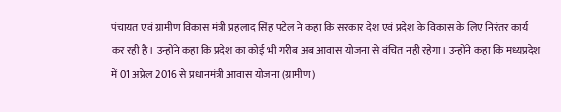पंचायत एवं ग्रामीण विकास मंत्री प्रहलाद सिंह पटेल ने कहा कि सरकार देश एवं प्रदेश के विकास के लिए निरंतर कार्य कर रही है। उन्होंने कहा कि प्रदेश का कोई भी गरीब अब आवास योजना से वंचित नही रहेगा। उन्होंने कहा कि मध्यप्रदेश में 01 अप्रेल 2016 से प्रधानमंत्री आवास योजना (ग्रामीण)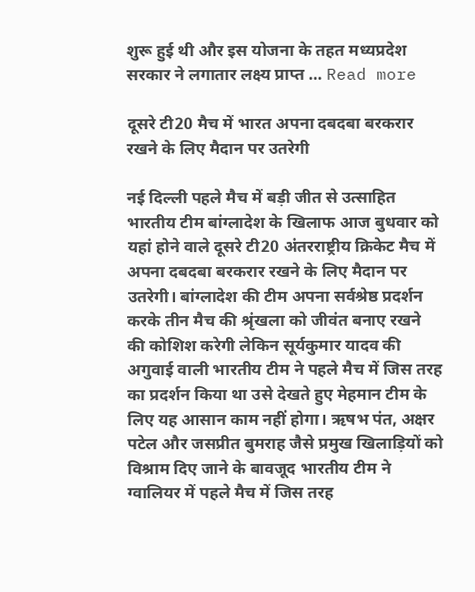शुरू हुई थी और इस योजना के तहत मध्यप्रदेश सरकार ने लगातार लक्ष्य प्राप्त … Read more

दूसरे टी20 मैच में भारत अपना दबदबा बरकरार रखने के लिए मैदान पर उतरेगी

नई दिल्ली पहले मैच में बड़ी जीत से उत्साहित भारतीय टीम बांग्लादेश के खिलाफ आज बुधवार को यहां होने वाले दूसरे टी20 अंतरराष्ट्रीय क्रिकेट मैच में अपना दबदबा बरकरार रखने के लिए मैदान पर उतरेगी। बांग्लादेश की टीम अपना सर्वश्रेष्ठ प्रदर्शन करके तीन मैच की श्रृंखला को जीवंत बनाए रखने की कोशिश करेगी लेकिन सूर्यकुमार यादव की अगुवाई वाली भारतीय टीम ने पहले मैच में जिस तरह का प्रदर्शन किया था उसे देखते हुए मेहमान टीम के लिए यह आसान काम नहीं होगा। ऋषभ पंत, अक्षर पटेल और जसप्रीत बुमराह जैसे प्रमुख खिलाड़ियों को विश्राम दिए जाने के बावजूद भारतीय टीम ने ग्वालियर में पहले मैच में जिस तरह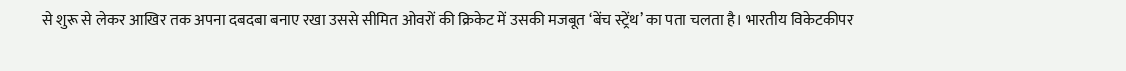से शुरू से लेकर आखिर तक अपना दबदबा बनाए रखा उससे सीमित ओवरों की क्रिकेट में उसकी मजबूत ‘बेंच स्ट्रेंथ’ का पता चलता है। भारतीय विकेटकीपर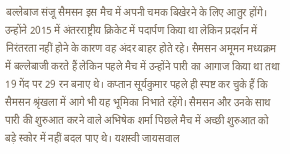बल्लेबाज संजू सैमसन इस मैच में अपनी चमक बिखेरने के लिए आतुर होंगे। उन्होंने 2015 में अंतरराष्ट्रीय क्रिकेट में पदार्पण किया था लेकिन प्रदर्शन में निरंतरता नहीं होने के कारण वह अंदर बाहर होते रहे। सैमसन अमूमन मध्यक्रम में बल्लेबाजी करते हैं लेकिन पहले मैच में उन्होंने पारी का आगाज किया था तथा 19 गेंद पर 29 रन बनाए थे। कप्तान सूर्यकुमार पहले ही स्पष्ट कर चुके हैं कि सैमसन श्रृंखला में आगे भी यह भूमिका निभाते रहेंगे। सैमसन और उनके साथ पारी की शुरुआत करने वाले अभिषेक शर्मा पिछले मैच में अच्छी शुरुआत को बड़े स्कोर में नहीं बदल पाए थे। यशस्वी जायसवाल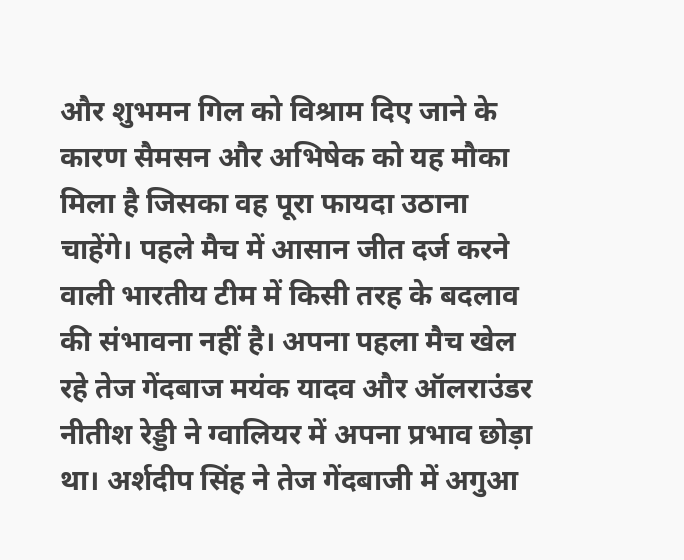और शुभमन गिल को विश्राम दिए जाने के कारण सैमसन और अभिषेक को यह मौका मिला है जिसका वह पूरा फायदा उठाना चाहेंगे। पहले मैच में आसान जीत दर्ज करने वाली भारतीय टीम में किसी तरह के बदलाव की संभावना नहीं है। अपना पहला मैच खेल रहे तेज गेंदबाज मयंक यादव और ऑलराउंडर नीतीश रेड्डी ने ग्वालियर में अपना प्रभाव छोड़ा था। अर्शदीप सिंह ने तेज गेंदबाजी में अगुआ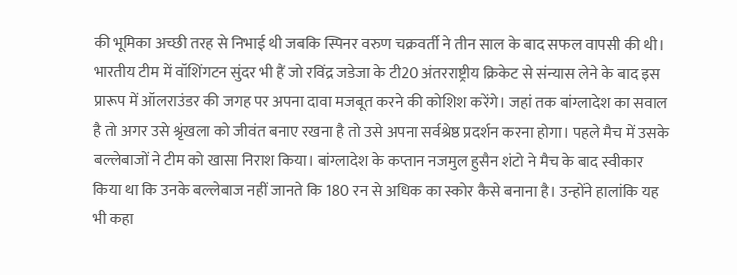की भूमिका अच्छी तरह से निभाई थी जबकि स्पिनर वरुण चक्रवर्ती ने तीन साल के बाद सफल वापसी की थी। भारतीय टीम में वॉशिंगटन सुंदर भी हैं जो रविंद्र जडेजा के टी20 अंतरराष्ट्रीय क्रिकेट से संन्यास लेने के बाद इस प्रारूप में ऑलराउंडर की जगह पर अपना दावा मजबूत करने की कोशिश करेंगे। जहां तक बांग्लादेश का सवाल है तो अगर उसे श्रृंखला को जीवंत बनाए रखना है तो उसे अपना सर्वश्रेष्ठ प्रदर्शन करना होगा। पहले मैच में उसके बल्लेबाजों ने टीम को खासा निराश किया। बांग्लादेश के कप्तान नजमुल हुसैन शंटो ने मैच के बाद स्वीकार किया था कि उनके बल्लेबाज नहीं जानते कि 180 रन से अधिक का स्कोर कैसे बनाना है। उन्होंने हालांकि यह भी कहा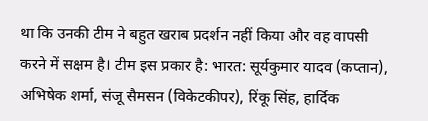था कि उनकी टीम ने बहुत खराब प्रदर्शन नहीं किया और वह वापसी करने में सक्षम है। टीम इस प्रकार है: भारत: सूर्यकुमार यादव (कप्तान), अभिषेक शर्मा, संजू सैमसन (विकेटकीपर), रिंकू सिंह, हार्दिक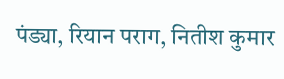पंड्या, रियान पराग, नितीश कुमार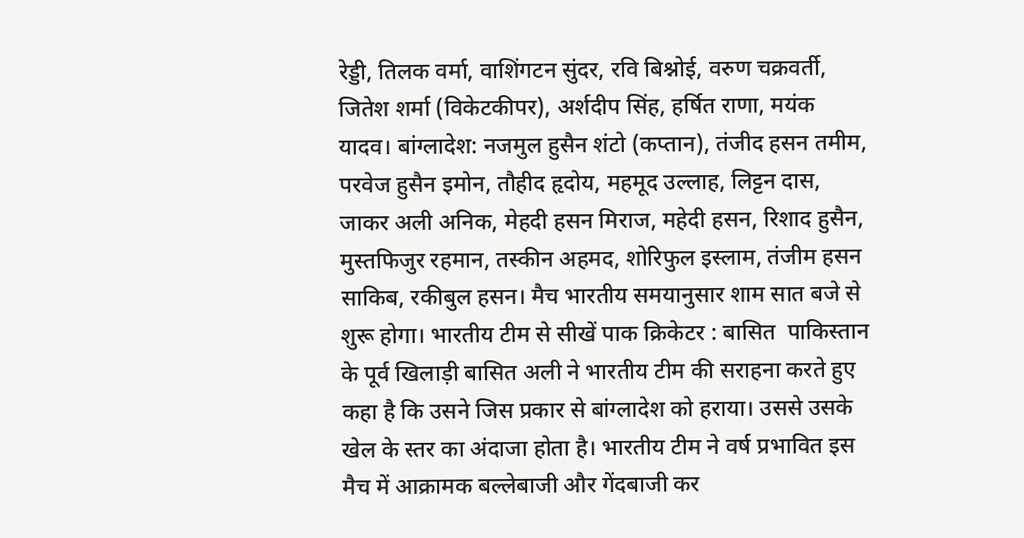रेड्डी, तिलक वर्मा, वाशिंगटन सुंदर, रवि बिश्नोई, वरुण चक्रवर्ती, जितेश शर्मा (विकेटकीपर), अर्शदीप सिंह, हर्षित राणा, मयंक यादव। बांग्लादेश: नजमुल हुसैन शंटो (कप्तान), तंजीद हसन तमीम, परवेज हुसैन इमोन, तौहीद हृदोय, महमूद उल्लाह, लिट्टन दास, जाकर अली अनिक, मेहदी हसन मिराज, महेदी हसन, रिशाद हुसैन, मुस्तफिजुर रहमान, तस्कीन अहमद, शोरिफुल इस्लाम, तंजीम हसन साकिब, रकीबुल हसन। मैच भारतीय समयानुसार शाम सात बजे से शुरू होगा। भारतीय टीम से सीखें पाक क्रिकेटर : बासित  पाकिस्तान के पूर्व खिलाड़ी बासित अली ने भारतीय टीम की सराहना करते हुए कहा है कि उसने जिस प्रकार से बांग्लादेश को हराया। उससे उसके खेल के स्तर का अंदाजा होता है। भारतीय टीम ने वर्ष प्रभावित इस मैच में आक्रामक बल्लेबाजी और गेंदबाजी कर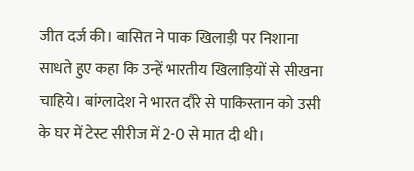जीत दर्ज की। बासित ने पाक खिलाड़ी पर निशाना साधते हुए कहा कि उन्हें भारतीय खिलाड़ियों से सीखना चाहिये। बांग्लादेश ने भारत दौरे से पाकिस्तान को उसी के घर में टेस्ट सीरीज में 2-0 से मात दी थी।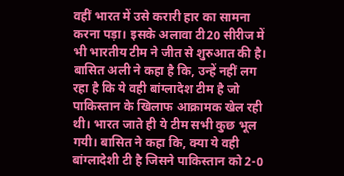वहीं भारत में उसे करारी हार का सामना करना पड़ा। इसके अलावा टी20 सीरीज में भी भारतीय टीम ने जीत से शुरुआत की है। बासित अली ने कहा है कि, उन्हें नहीं लग रहा है कि ये वही बांग्लादेश टीम है जो पाकिस्तान के खिलाफ आक्रामक खेल रही थी। भारत जाते ही ये टीम सभी कुछ भूल गयी। बासित ने कहा कि, क्या ये वही बांग्लादेशी टी है जिसने पाकिस्तान को 2-0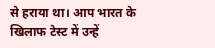से हराया था। आप भारत के खिलाफ टेस्ट में उन्हें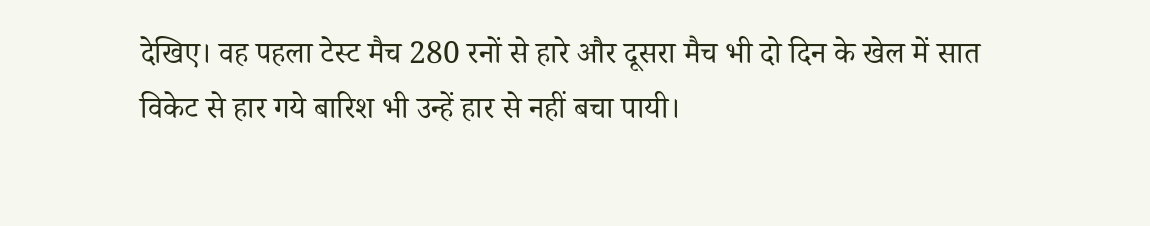देखिए। वह पहला टेस्ट मैच 280 रनों से हारे और दूसरा मैच भी दो दिन के खेल में सात विकेट से हार गये बारिश भी उन्हें हार से नहीं बचा पायी।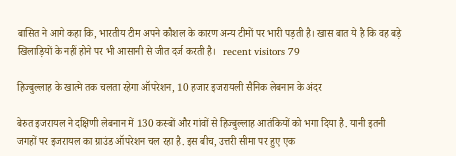बासित ने आगे कहा कि, भारतीय टीम अपने कौशल के कारण अन्य टीमों पर भारी पड़ती है। खास बात ये है कि वह बड़े खिलाड़ियों के नहीं होने पर भी आसानी से जीत दर्ज करती है।   recent visitors 79

हिज्बुल्लाह के खात्मे तक चलता रहेगा ऑपरेशन, 10 हजार इजरायली सैनिक लेबनान के अंदर

बेरुत इजरायल ने दक्षिणी लेबनान में 130 कस्बों और गांवों से हिज्बुल्लाह आतंकियों को भगा दिया है. यानी इतनी जगहों पर इजरायल का ग्राउंड ऑपरेशन चल रहा है. इस बीच, उत्तरी सीमा पर हुए एक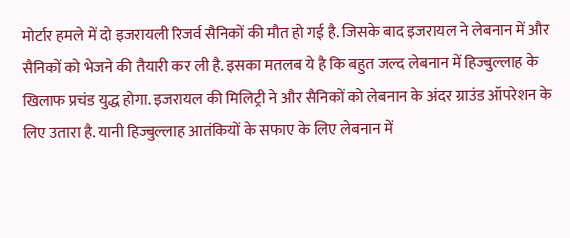मोर्टार हमले में दो इजरायली रिजर्व सैनिकों की मौत हो गई है. जिसके बाद इजरायल ने लेबनान में और सैनिकों को भेजने की तैयारी कर ली है. इसका मतलब ये है कि बहुत जल्द लेबनान में हिज्बुल्लाह के खिलाफ प्रचंड युद्ध होगा. इजरायल की मिलिट्री ने और सैनिकों को लेबनान के अंदर ग्राउंड ऑपरेशन के लिए उतारा है. यानी हिज्बुल्लाह आतंकियों के सफाए के लिए लेबनान में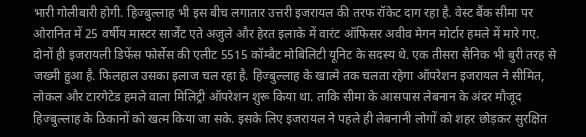भारी गोलीबारी होगी. हिज्बुल्लाह भी इस बीच लगातार उत्तरी इजरायल की तरफ रॉकेट दाग रहा है. वेस्ट बैंक सीमा पर ओरानित में 25 वर्षीय मास्टर सार्जेंट एते अजुले और हेरत इलाके में वारंट ऑफिसर अवीव मेगन मोर्टार हमले में मारे गए. दोनों ही इजरायली डिफेंस फोर्सेस की एलीट 5515 कॉम्बैट मोबिलिटी यूनिट के सदस्य थे. एक तीसरा सैनिक भी बुरी तरह से जख्मी हुआ है. फिलहाल उसका इलाज चल रहा है. हिज्बुल्लाह के खात्मे तक चलता रहेगा ऑपरेशन इजरायल ने सीमित, लोकल और टारगेटेड हमले वाला मिलिट्री ऑपरेशन शुरू किया था. ताकि सीमा के आसपास लेबनान के अंदर मौजूद हिज्बुल्लाह के ठिकानों को खत्म किया जा सके. इसके लिए इजरायल ने पहले ही लेबनानी लोगों को शहर छोड़कर सुरक्षित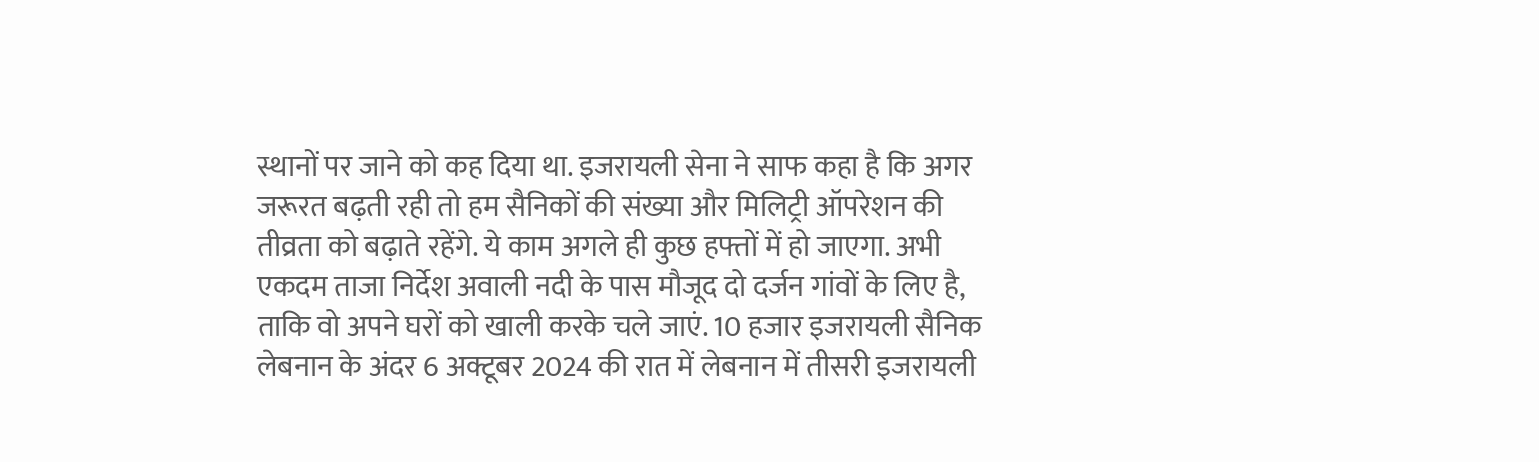स्थानों पर जाने को कह दिया था. इजरायली सेना ने साफ कहा है कि अगर जरूरत बढ़ती रही तो हम सैनिकों की संख्या और मिलिट्री ऑपरेशन की तीव्रता को बढ़ाते रहेंगे. ये काम अगले ही कुछ हफ्तों में हो जाएगा. अभी एकदम ताजा निर्देश अवाली नदी के पास मौजूद दो दर्जन गांवों के लिए है, ताकि वो अपने घरों को खाली करके चले जाएं. 10 हजार इजरायली सैनिक लेबनान के अंदर 6 अक्टूबर 2024 की रात में लेबनान में तीसरी इजरायली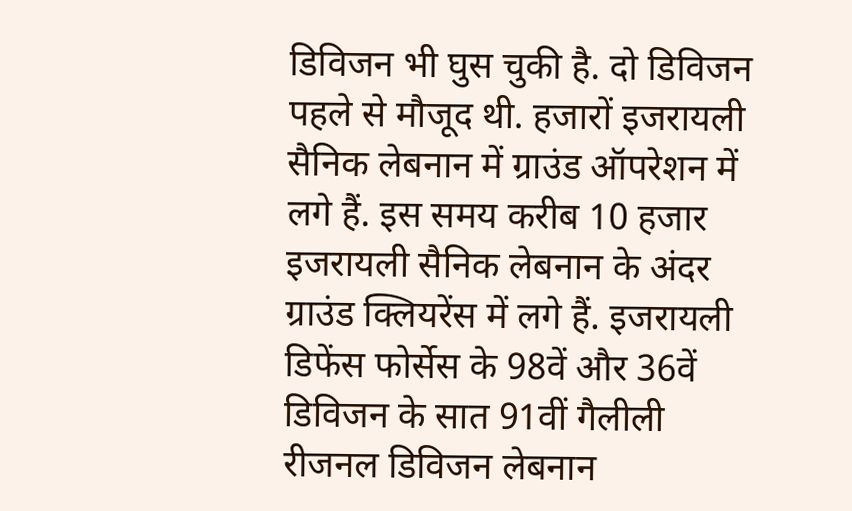डिविजन भी घुस चुकी है. दो डिविजन पहले से मौजूद थी. हजारों इजरायली सैनिक लेबनान में ग्राउंड ऑपरेशन में लगे हैं. इस समय करीब 10 हजार इजरायली सैनिक लेबनान के अंदर ग्राउंड क्लियरेंस में लगे हैं. इजरायली डिफेंस फोर्सेस के 98वें और 36वें डिविजन के सात 91वीं गैलीली रीजनल डिविजन लेबनान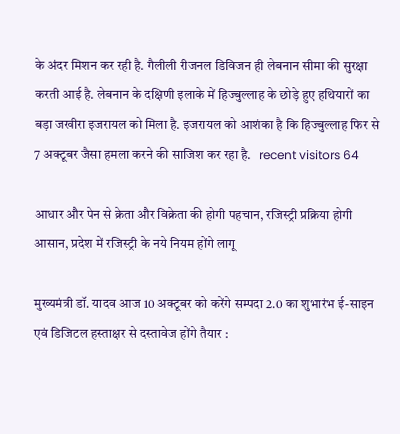के अंदर मिशन कर रही है. गैलीली रीजनल डिविजन ही लेबनान सीमा की सुरक्षा करती आई है. लेबनान के दक्षिणी इलाके में हिज्बुल्लाह के छोड़े हुए हथियारों का बड़ा जखीरा इजरायल को मिला है. इजरायल को आशंका है कि हिज्बुल्लाह फिर से 7 अक्टूबर जैसा हमला करने की साजिश कर रहा है.   recent visitors 64

आधार और पेन से क्रेता और विक्रेता की होगी पहचान, रजिस्ट्री प्रक्रिया होगी आसान, प्रदेश में रजिस्ट्री के नये नियम होंगे लागू

मुख्यमंत्री डॉ. यादव आज 10 अक्टूबर को करेंगे सम्पदा 2.0 का शुभारंभ ई-साइन एवं डिजिटल हस्ताक्षर से दस्तावेज होंगे तैयार :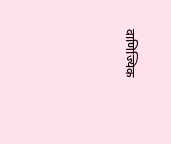वाणिज्यिक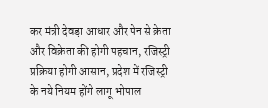कर मंत्री देवड़ा आधार और पेन से क्रेता और विक्रेता की होगी पहचान, रजिस्ट्री प्रक्रिया होगी आसान, प्रदेश में रजिस्ट्री के नये नियम होंगे लागू भोपाल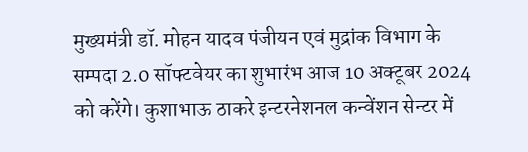मुख्यमंत्री डॉ. मोहन यादव पंजीयन एवं मुद्रांक विभाग के सम्पदा 2.0 सॉफ्टवेयर का शुभारंभ आज 10 अक्टूबर 2024 को करेंगे। कुशाभाऊ ठाकरे इन्टरनेशनल कन्वेंशन सेन्टर में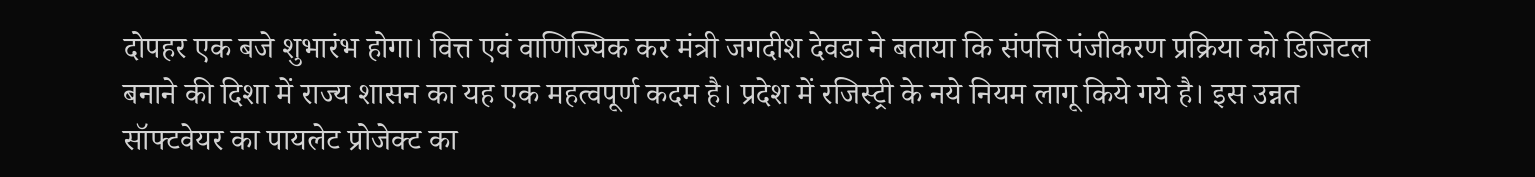दोपहर एक बजे शुभारंभ होगा। वित्त एवं वाणिज्यिक कर मंत्री जगदीश देवडा ने बताया कि संपत्ति पंजीकरण प्रक्रिया को डिजिटल बनाने की दिशा में राज्य शासन का यह एक महत्वपूर्ण कदम है। प्रदेश में रजिस्ट्री के नये नियम लागू किये गये है। इस उन्नत सॉफ्टवेयर का पायलेट प्रोजेक्ट का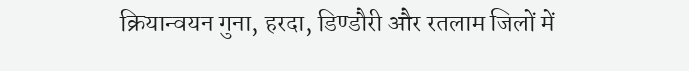क्रियान्वयन गुना, हरदा, डिण्डौरी और रतलाम जिलों में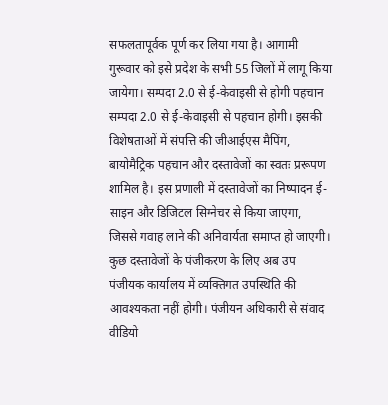सफलतापूर्वक पूर्ण कर लिया गया है। आगामी गुरूवार को इसे प्रदेश के सभी 55 जिलों में लागू किया जायेगा। सम्पदा 2.0 से ई-केवाइसी से होगी पहचान सम्पदा 2.0 से ई-केवाइसी से पहचान होगी। इसकी विशेषताओं में संपत्ति की जीआईएस मैपिंग, बायोमैट्रिक पहचान और दस्तावेजों का स्वतः प्ररूपण शामिल है। इस प्रणाली में दस्तावेजों का निष्पादन ई-साइन और डिजिटल सिग्नेचर से किया जाएगा, जिससे गवाह लाने की अनिवार्यता समाप्त हो जाएगी। कुछ दस्तावेजों के पंजीकरण के लिए अब उप पंजीयक कार्यालय में व्यक्तिगत उपस्थिति की आवश्यकता नहीं होगी। पंजीयन अधिकारी से संवाद वीडियो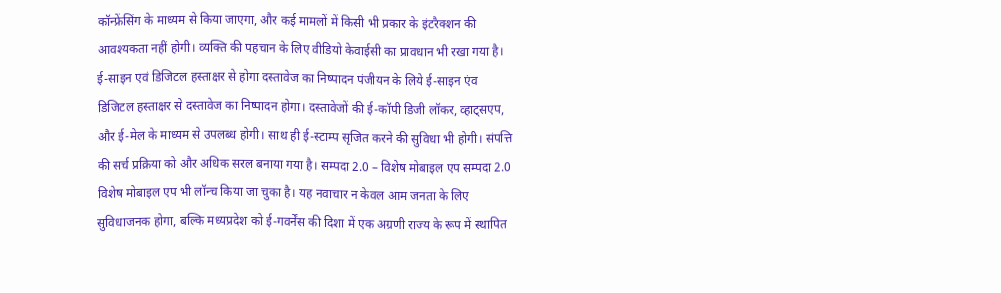कॉन्फ्रेंसिंग के माध्यम से किया जाएगा, और कई मामलों में किसी भी प्रकार के इंटरैक्शन की आवश्यकता नहीं होगी। व्यक्ति की पहचान के लिए वीडियो केवाईसी का प्रावधान भी रखा गया है। ई-साइन एवं डिजिटल हस्ताक्षर से होगा दस्तावेज का निष्पादन पंजीयन के लिये ई-साइन एंव डिजिटल हस्ताक्षर से दस्तावेज का निष्पादन होगा। दस्तावेजों की ई-कॉपी डिजी लॉकर, व्हाट्सएप, और ई-मेल के माध्यम से उपलब्ध होगी। साथ ही ई-स्टाम्प सृजित करने की सुविधा भी होगी। संपत्ति की सर्च प्रक्रिया को और अधिक सरल बनाया गया है। सम्पदा 2.0 – विशेष मोबाइल एप सम्पदा 2.0 विशेष मोबाइल एप भी लॉन्च किया जा चुका है। यह नवाचार न केवल आम जनता के लिए सुविधाजनक होगा, बल्कि मध्यप्रदेश को ई-गवर्नेंस की दिशा में एक अग्रणी राज्य के रूप में स्थापित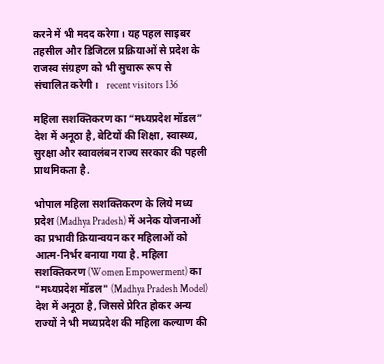करने में भी मदद करेगा। यह पहल साइबर तहसील और डिजिटल प्रक्रियाओं से प्रदेश के राजस्व संग्रहण को भी सुचारू रूप से संचालित करेगी।   recent visitors 136

महिला सशक्तिकरण का “मध्यप्रदेश मॉडल” देश में अनूठा है, बेटियों की शिक्षा, स्वास्थ्य, सुरक्षा और स्वावलंबन राज्य सरकार की पहली प्राथमिकता है.

भोपाल महिला सशक्तिकरण के लिये मध्य प्रदेश (Madhya Pradesh) में अनेक योजनाओं का प्रभावी क्रियान्वयन कर महिलाओं को आत्म-निर्भर बनाया गया है. महिला सशक्तिकरण (Women Empowerment) का "मध्यप्रदेश मॉडल" (Madhya Pradesh Model) देश में अनूठा है, जिससे प्रेरित होकर अन्य राज्यों ने भी मध्यप्रदेश की महिला कल्याण की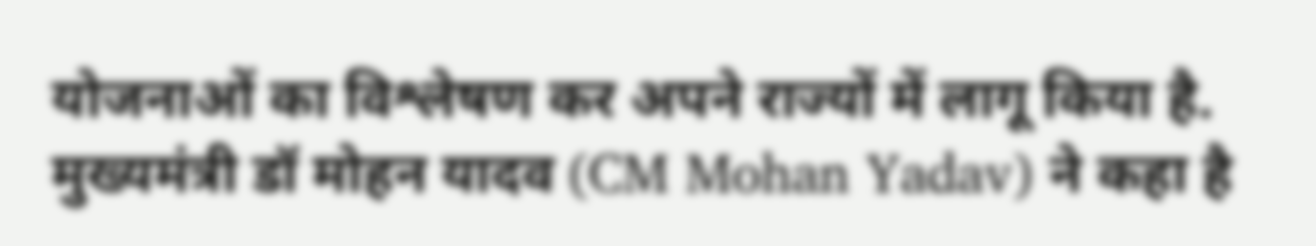योजनाओं का विश्लेषण कर अपने राज्यों में लागू किया है. मुख्यमंत्री डॉ मोहन यादव (CM Mohan Yadav) ने कहा है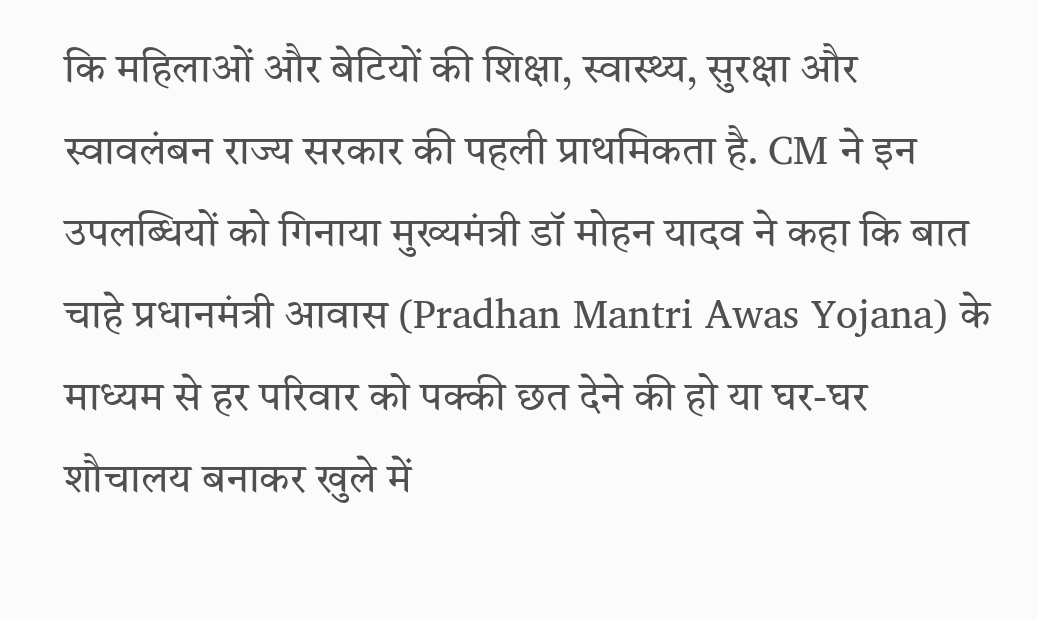कि महिलाओं और बेटियों की शिक्षा, स्वास्थ्य, सुरक्षा और स्वावलंबन राज्य सरकार की पहली प्राथमिकता है. CM ने इन उपलब्धियों को गिनाया मुख्यमंत्री डॉ मोहन यादव ने कहा कि बात चाहे प्रधानमंत्री आवास (Pradhan Mantri Awas Yojana) के माध्यम से हर परिवार को पक्की छत देने की हो या घर-घर शौचालय बनाकर खुले में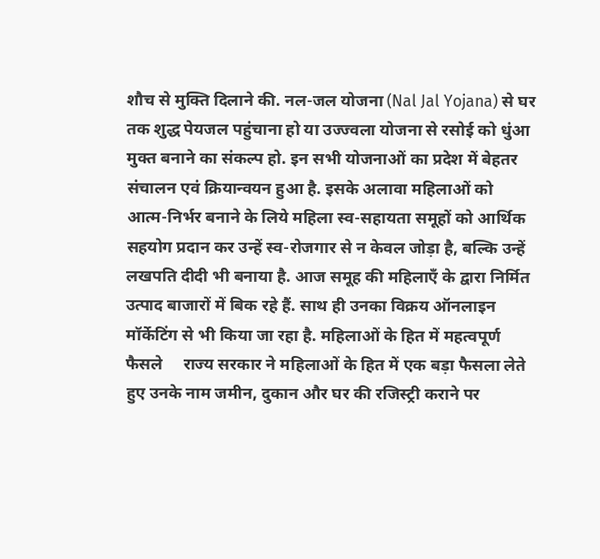शौच से मुक्ति दिलाने की. नल-जल योजना (Nal Jal Yojana) से घर तक शुद्ध पेयजल पहुंचाना हो या उज्ज्वला योजना से रसोई को धुंआ मुक्त बनाने का संकल्प हो. इन सभी योजनाओं का प्रदेश में बेहतर संचालन एवं क्रियान्वयन हुआ है. इसके अलावा महिलाओं को आत्म-निर्भर बनाने के लिये महिला स्व-सहायता समूहों को आर्थिक सहयोग प्रदान कर उन्हें स्व-रोजगार से न केवल जोड़ा है, बल्कि उन्हें लखपति दीदी भी बनाया है. आज समूह की महिलाएँ के द्वारा निर्मित उत्पाद बाजारों में बिक रहे हैं. साथ ही उनका विक्रय ऑनलाइन मॉर्केटिंग से भी किया जा रहा है. महिलाओं के हित में महत्वपूर्ण फैसले     राज्य सरकार ने महिलाओं के हित में एक बड़ा फैसला लेते हुए उनके नाम जमीन, दुकान और घर की रजिस्ट्री कराने पर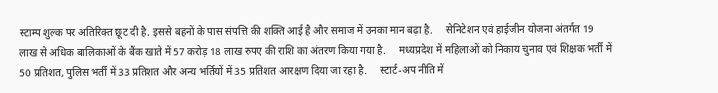स्टाम्प शुल्क पर अतिरिक्त छूट दी है. इससे बहनों के पास संपत्ति की शक्ति आई है और समाज में उनका मान बढ़ा है.     सेनिटेशन एवं हाईजीन योजना अंतर्गत 19 लाख से अधिक बालिकाओं के बैंक खाते में 57 करोड़ 18 लाख रुपए की राशि का अंतरण किया गया है.     मध्यप्रदेश में महिलाओं को निकाय चुनाव एवं शिक्षक भर्ती में 50 प्रतिशत, पुलिस भर्ती में 33 प्रतिशत और अन्य भर्तियों में 35 प्रतिशत आरक्षण दिया जा रहा है.     स्टार्ट-अप नीति में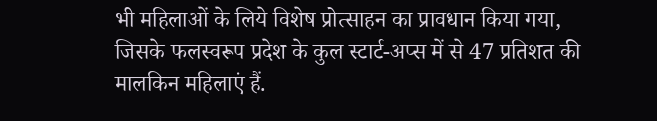भी महिलाओं के लिये विशेष प्रोत्साहन का प्रावधान किया गया, जिसके फलस्वरूप प्रदेश के कुल स्टार्ट-अप्स में से 47 प्रतिशत की मालकिन महिलाएं हैं.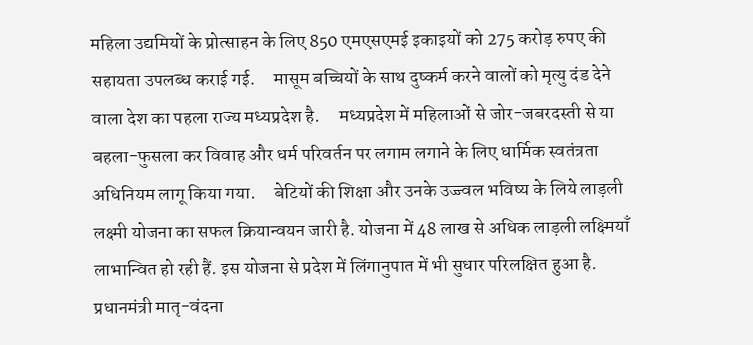महिला उद्यमियों के प्रोत्साहन के लिए 850 एमएसएमई इकाइयों को 275 करोड़ रुपए की सहायता उपलब्ध कराई गई.     मासूम बच्चियों के साथ दुष्कर्म करने वालों को मृत्यु दंड देने वाला देश का पहला राज्य मध्यप्रदेश है.     मध्यप्रदेश में महिलाओं से जोर-जबरदस्ती से या बहला-फुसला कर विवाह और धर्म परिवर्तन पर लगाम लगाने के लिए धार्मिक स्वतंत्रता अधिनियम लागू किया गया.     बेटियों की शिक्षा और उनके उज्ज्वल भविष्य के लिये लाड़ली लक्ष्मी योजना का सफल क्रियान्वयन जारी है. योजना में 48 लाख से अधिक लाड़ली लक्ष्मियाँ लाभान्वित हो रही हैं. इस योजना से प्रदेश में लिंगानुपात में भी सुधार परिलक्षित हुआ है.     प्रधानमंत्री मातृ-वंदना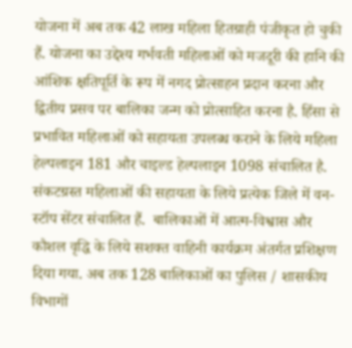योजना में अब तक 42 लाख महिला हितग्राही पंजीकृत हो चुकी हैं. योजना का उद्देश्य गर्भवती महिलाओं को मजदूरी की हानि की आंशिक क्षतिपूर्ति के रूप में नगद प्रोत्साहन प्रदान करना और द्वितीय प्रसव पर बालिका जन्म को प्रोत्साहित करना है. हिंसा से प्रभावित महिलाओं को सहायता उपलब्ध कराने के लिये महिला हेल्पलाइन 181 और चाइल्ड हेल्पलाइन 1098 संचालित है. संकटग्रस्त महिलाओं की सहायता के लिये प्रत्येक जिले में वन-स्टॉप सेंटर संचालित हैं.  बालिकाओं में आत्म-विश्वास और कौशल वृद्धि के लिये सशक्त वाहिनी कार्यक्रम अंतर्गत प्रशिक्षण दिया गया. अब तक 128 बालिकाओं का पुलिस / शासकीय विभागों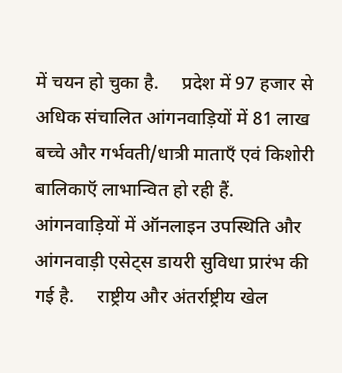में चयन हो चुका है.     प्रदेश में 97 हजार से अधिक संचालित आंगनवाड़ियों में 81 लाख बच्चे और गर्भवती/धात्री माताएँ एवं किशोरी बालिकाऍ लाभान्वित हो रही हैं. आंगनवाड़ियों में ऑनलाइन उपस्थिति और आंगनवाड़ी एसेट्स डायरी सुविधा प्रारंभ की गई है.     राष्ट्रीय और अंतर्राष्ट्रीय खेल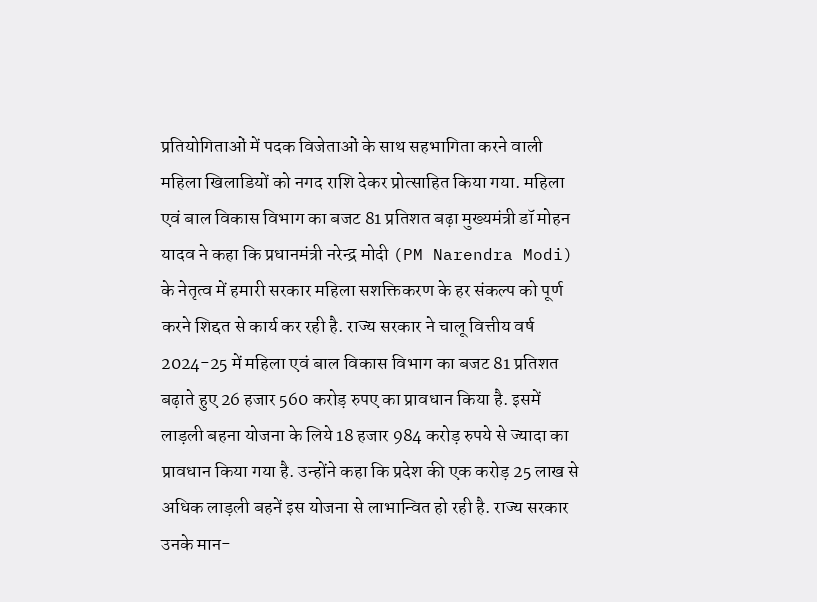प्रतियोगिताओं में पदक विजेताओं के साथ सहभागिता करने वाली महिला खिलाडियों को नगद राशि देकर प्रोत्साहित किया गया. महिला एवं बाल विकास विभाग का बजट 81 प्रतिशत बढ़ा मुख्यमंत्री डॉ मोहन यादव ने कहा कि प्रधानमंत्री नरेन्द्र मोदी (PM Narendra Modi) के नेतृत्व में हमारी सरकार महिला सशक्तिकरण के हर संकल्प को पूर्ण करने शिद्दत से कार्य कर रही है. राज्य सरकार ने चालू वित्तीय वर्ष 2024-25 में महिला एवं बाल विकास विभाग का बजट 81 प्रतिशत बढ़ाते हुए 26 हजार 560 करोड़ रुपए का प्रावधान किया है. इसमें लाड़ली बहना योजना के लिये 18 हजार 984 करोड़ रुपये से ज्यादा का प्रावधान किया गया है. उन्होंने कहा कि प्रदेश की एक करोड़ 25 लाख से अधिक लाड़ली बहनें इस योजना से लाभान्वित हो रही है. राज्य सरकार उनके मान-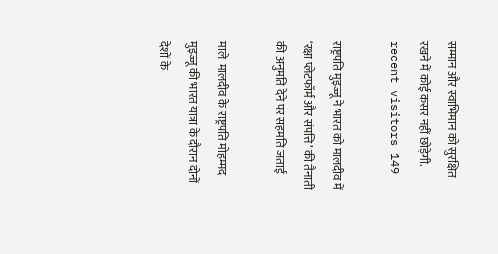सम्मान और स्वाभिमान को सुरक्षित रखने में कोई कसर नहीं छोड़ेगी. recent visitors 149

राष्ट्रपति मुइज्जू ने भारत को मालदीव में ‘रक्षा प्लेटफॉर्म और संपत्ति’ की तैनाती की अनुमति देने पर सहमति जताई

माले  मालदीव के राष्ट्रपति मोहम्मद मुइज्जू की भारत यात्रा के दौरान दोनों देशों के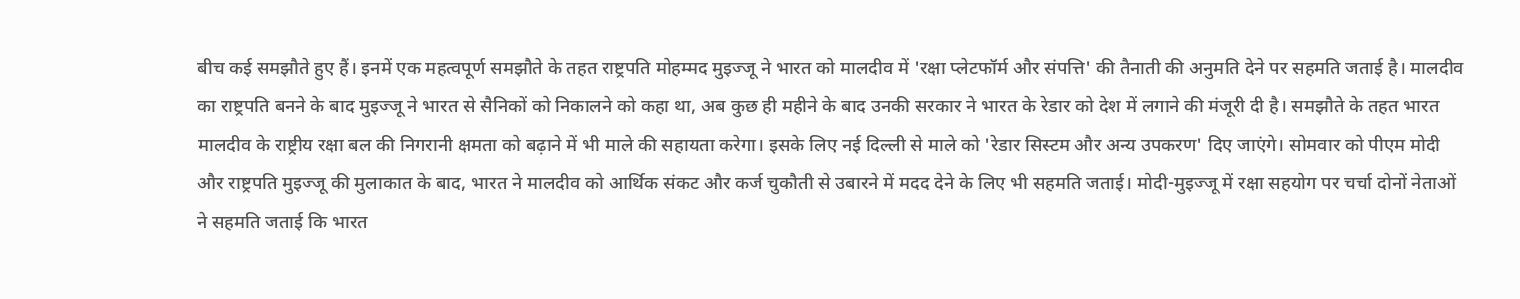बीच कई समझौते हुए हैं। इनमें एक महत्वपूर्ण समझौते के तहत राष्ट्रपति मोहम्मद मुइज्जू ने भारत को मालदीव में 'रक्षा प्लेटफॉर्म और संपत्ति' की तैनाती की अनुमति देने पर सहमति जताई है। मालदीव का राष्ट्रपति बनने के बाद मुइज्जू ने भारत से सैनिकों को निकालने को कहा था, अब कुछ ही महीने के बाद उनकी सरकार ने भारत के रेडार को देश में लगाने की मंजूरी दी है। समझौते के तहत भारत मालदीव के राष्ट्रीय रक्षा बल की निगरानी क्षमता को बढ़ाने में भी माले की सहायता करेगा। इसके लिए नई दिल्ली से माले को 'रेडार सिस्टम और अन्य उपकरण' दिए जाएंगे। सोमवार को पीएम मोदी और राष्ट्रपति मुइज्जू की मुलाकात के बाद, भारत ने मालदीव को आर्थिक संकट और कर्ज चुकौती से उबारने में मदद देने के लिए भी सहमति जताई। मोदी-मुइज्जू में रक्षा सहयोग पर चर्चा दोनों नेताओं ने सहमति जताई कि भारत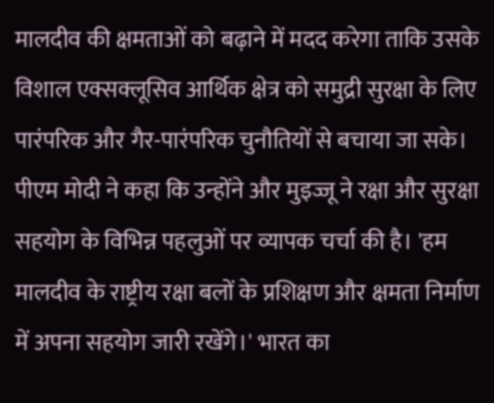मालदीव की क्षमताओं को बढ़ाने में मदद करेगा ताकि उसके विशाल एक्सक्लूसिव आर्थिक क्षेत्र को समुद्री सुरक्षा के लिए पारंपरिक और गैर-पारंपरिक चुनौतियों से बचाया जा सके। पीएम मोदी ने कहा कि उन्होंने और मुइज्जू ने रक्षा और सुरक्षा सहयोग के विभिन्न पहलुओं पर व्यापक चर्चा की है। 'हम मालदीव के राष्ट्रीय रक्षा बलों के प्रशिक्षण और क्षमता निर्माण में अपना सहयोग जारी रखेंगे।' भारत का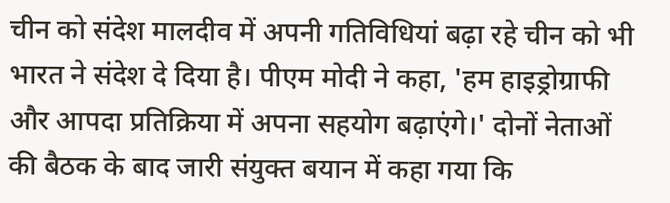चीन को संदेश मालदीव में अपनी गतिविधियां बढ़ा रहे चीन को भी भारत ने संदेश दे दिया है। पीएम मोदी ने कहा, 'हम हाइड्रोग्राफी और आपदा प्रतिक्रिया में अपना सहयोग बढ़ाएंगे।' दोनों नेताओं की बैठक के बाद जारी संयुक्त बयान में कहा गया कि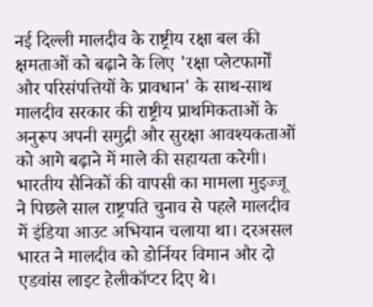नई दिल्ली मालदीव के राष्ट्रीय रक्षा बल की क्षमताओं को बढ़ाने के लिए 'रक्षा प्लेटफार्मों और परिसंपत्तियों के प्रावधान' के साथ-साथ मालदीव सरकार की राष्ट्रीय प्राथमिकताओं के अनुरूप अपनी समुद्री और सुरक्षा आवश्यकताओं को आगे बढ़ाने में माले की सहायता करेगी। भारतीय सैनिकों की वापसी का मामला मुइज्जू ने पिछले साल राष्ट्रपति चुनाव से पहले मालदीव में इंडिया आउट अभियान चलाया था। दरअसल भारत ने मालदीव को डोर्नियर विमान और दो एडवांस लाइट हेलीकॉप्टर दिए थे।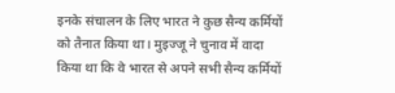इनके संचालन के लिए भारत ने कुछ सैन्य कर्मियों को तैनात किया था। मुइज्जू ने चुनाव में वादा किया था कि वे भारत से अपने सभी सैन्य कर्मियों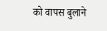को वापस बुलाने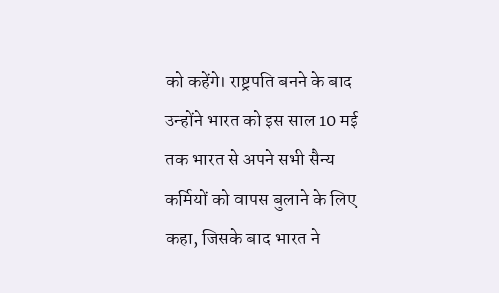को कहेंगे। राष्ट्रपति बनने के बाद उन्होंने भारत को इस साल 10 मई तक भारत से अपने सभी सैन्य कर्मियों को वापस बुलाने के लिए कहा, जिसके बाद भारत ने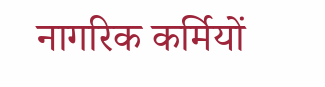नागरिक कर्मियों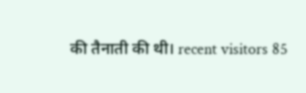की तैनाती की थी। recent visitors 85